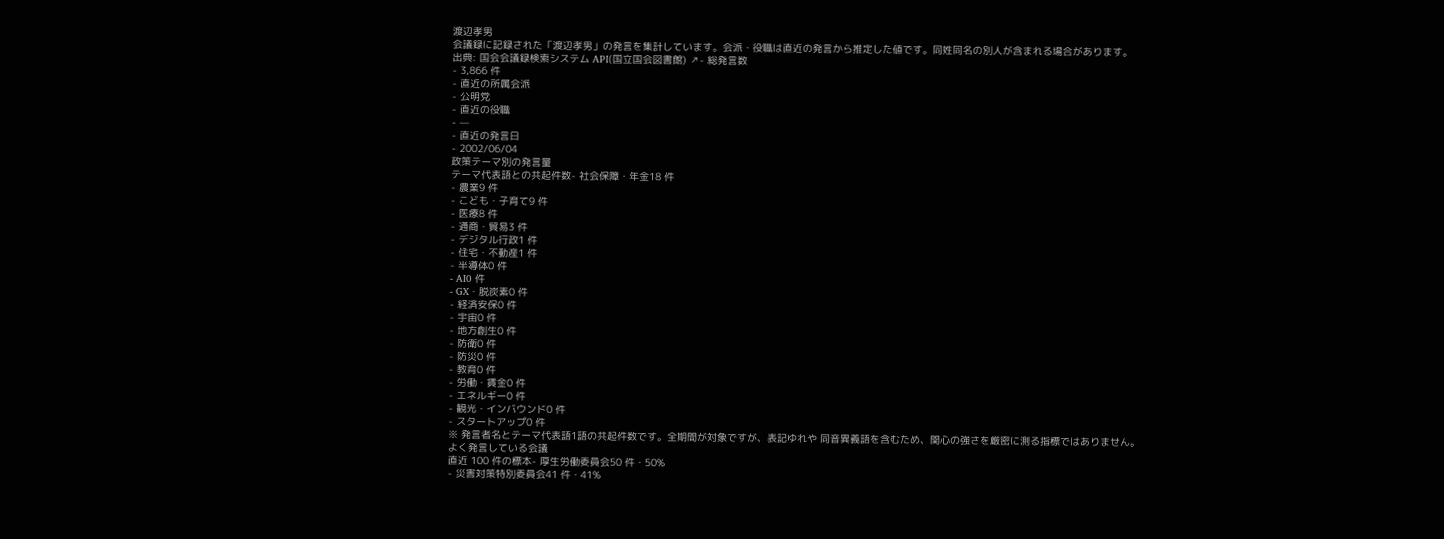渡辺孝男
会議録に記録された「渡辺孝男」の発言を集計しています。会派・役職は直近の発言から推定した値です。同姓同名の別人が含まれる場合があります。
出典: 国会会議録検索システム API(国立国会図書館) ↗- 総発言数
- 3,866 件
- 直近の所属会派
- 公明党
- 直近の役職
- —
- 直近の発言日
- 2002/06/04
政策テーマ別の発言量
テーマ代表語との共起件数- 社会保障・年金18 件
- 農業9 件
- こども・子育て9 件
- 医療8 件
- 通商・貿易3 件
- デジタル行政1 件
- 住宅・不動産1 件
- 半導体0 件
- AI0 件
- GX・脱炭素0 件
- 経済安保0 件
- 宇宙0 件
- 地方創生0 件
- 防衛0 件
- 防災0 件
- 教育0 件
- 労働・賃金0 件
- エネルギー0 件
- 観光・インバウンド0 件
- スタートアップ0 件
※ 発言者名とテーマ代表語1語の共起件数です。全期間が対象ですが、表記ゆれや 同音異義語を含むため、関心の強さを厳密に測る指標ではありません。
よく発言している会議
直近 100 件の標本- 厚生労働委員会50 件・50%
- 災害対策特別委員会41 件・41%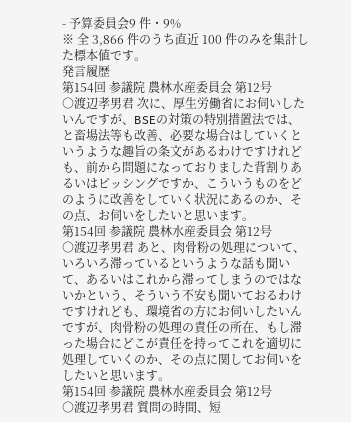- 予算委員会9 件・9%
※ 全 3,866 件のうち直近 100 件のみを集計した標本値です。
発言履歴
第154回 参議院 農林水産委員会 第12号
○渡辺孝男君 次に、厚生労働省にお伺いしたいんですが、BSEの対策の特別措置法では、と畜場法等も改善、必要な場合はしていくというような趣旨の条文があるわけですけれども、前から問題になっておりました背割りあるいはピッシングですか、こういうものをどのように改善をしていく状況にあるのか、その点、お伺いをしたいと思います。
第154回 参議院 農林水産委員会 第12号
○渡辺孝男君 あと、肉骨粉の処理について、いろいろ滞っているというような話も聞いて、あるいはこれから滞ってしまうのではないかという、そういう不安も聞いておるわけですけれども、環境省の方にお伺いしたいんですが、肉骨粉の処理の責任の所在、もし滞った場合にどこが責任を持ってこれを適切に処理していくのか、その点に関してお伺いをしたいと思います。
第154回 参議院 農林水産委員会 第12号
○渡辺孝男君 質問の時間、短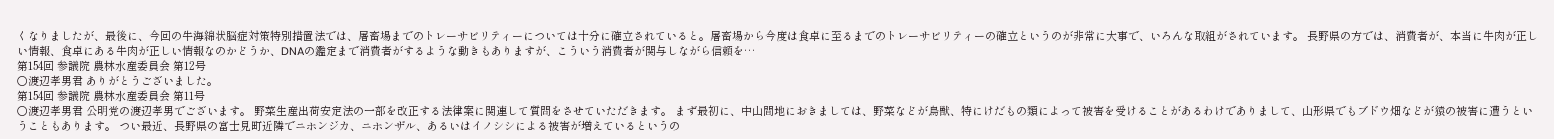くなりましたが、最後に、今回の牛海綿状脳症対策特別措置法では、屠畜場までのトレーサビリティーについては十分に確立されていると。屠畜場から今度は食卓に至るまでのトレーサビリティーの確立というのが非常に大事で、いろんな取組がされています。 長野県の方では、消費者が、本当に牛肉が正しい情報、食卓にある牛肉が正しい情報なのかどうか、DNAの鑑定まで消費者がするような動きもありますが、こういう消費者が関与しながら信頼を…
第154回 参議院 農林水産委員会 第12号
○渡辺孝男君 ありがとうございました。
第154回 参議院 農林水産委員会 第11号
○渡辺孝男君 公明党の渡辺孝男でございます。 野菜生産出荷安定法の一部を改正する法律案に関連して質問をさせていただきます。 まず最初に、中山間地におきましては、野菜などが鳥獣、特にけだもの類によって被害を受けることがあるわけでありまして、山形県でもブドウ畑などが猿の被害に遭うということもあります。 つい最近、長野県の富士見町近隣でニホンジカ、ニホンザル、あるいはイノシシによる被害が増えているというの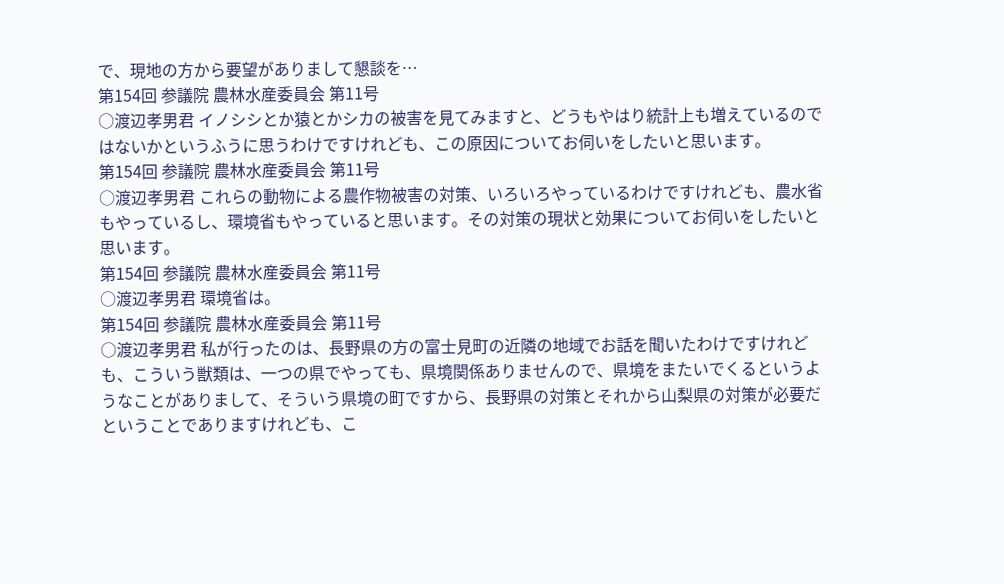で、現地の方から要望がありまして懇談を…
第154回 参議院 農林水産委員会 第11号
○渡辺孝男君 イノシシとか猿とかシカの被害を見てみますと、どうもやはり統計上も増えているのではないかというふうに思うわけですけれども、この原因についてお伺いをしたいと思います。
第154回 参議院 農林水産委員会 第11号
○渡辺孝男君 これらの動物による農作物被害の対策、いろいろやっているわけですけれども、農水省もやっているし、環境省もやっていると思います。その対策の現状と効果についてお伺いをしたいと思います。
第154回 参議院 農林水産委員会 第11号
○渡辺孝男君 環境省は。
第154回 参議院 農林水産委員会 第11号
○渡辺孝男君 私が行ったのは、長野県の方の富士見町の近隣の地域でお話を聞いたわけですけれども、こういう獣類は、一つの県でやっても、県境関係ありませんので、県境をまたいでくるというようなことがありまして、そういう県境の町ですから、長野県の対策とそれから山梨県の対策が必要だということでありますけれども、こ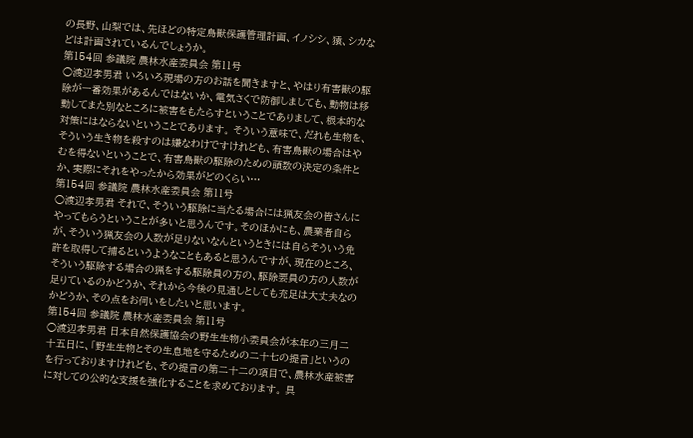の長野、山梨では、先ほどの特定鳥獣保護管理計画、イノシシ、猿、シカなどは計画されているんでしょうか。
第154回 参議院 農林水産委員会 第11号
○渡辺孝男君 いろいろ現場の方のお話を聞きますと、やはり有害獣の駆除が一番効果があるんではないか、電気さくで防御しましても、動物は移動してまた別なところに被害をもたらすということでありまして、根本的な対策にはならないということであります。 そういう意味で、だれも生物を、そういう生き物を殺すのは嫌なわけですけれども、有害鳥獣の場合はやむを得ないということで、有害鳥獣の駆除のための頭数の決定の条件とか、実際にそれをやったから効果がどのくらい…
第154回 参議院 農林水産委員会 第11号
○渡辺孝男君 それで、そういう駆除に当たる場合には猟友会の皆さんにやってもらうということが多いと思うんです。そのほかにも、農業者自らが、そういう猟友会の人数が足りないなんというときには自らそういう免許を取得して捕るというようなこともあると思うんですが、現在のところ、そういう駆除する場合の猟をする駆除員の方の、駆除要員の方の人数が足りているのかどうか、それから今後の見通しとしても充足は大丈夫なのかどうか、その点をお伺いをしたいと思います。
第154回 参議院 農林水産委員会 第11号
○渡辺孝男君 日本自然保護協会の野生生物小委員会が本年の三月二十五日に、「野生生物とその生息地を守るための二十七の提言」というのを行っておりますけれども、その提言の第二十二の項目で、農林水産被害に対しての公的な支援を強化することを求めております。 具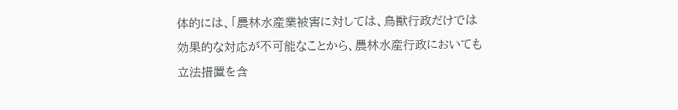体的には、「農林水産業被害に対しては、鳥獣行政だけでは効果的な対応が不可能なことから、農林水産行政においても立法措置を含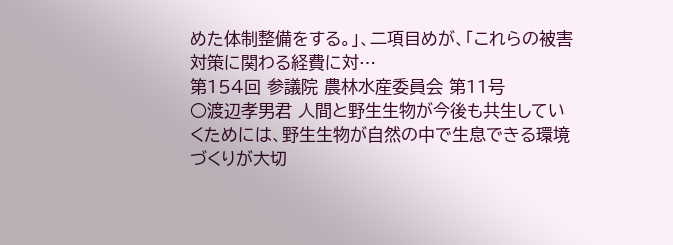めた体制整備をする。」、二項目めが、「これらの被害対策に関わる経費に対…
第154回 参議院 農林水産委員会 第11号
○渡辺孝男君 人間と野生生物が今後も共生していくためには、野生生物が自然の中で生息できる環境づくりが大切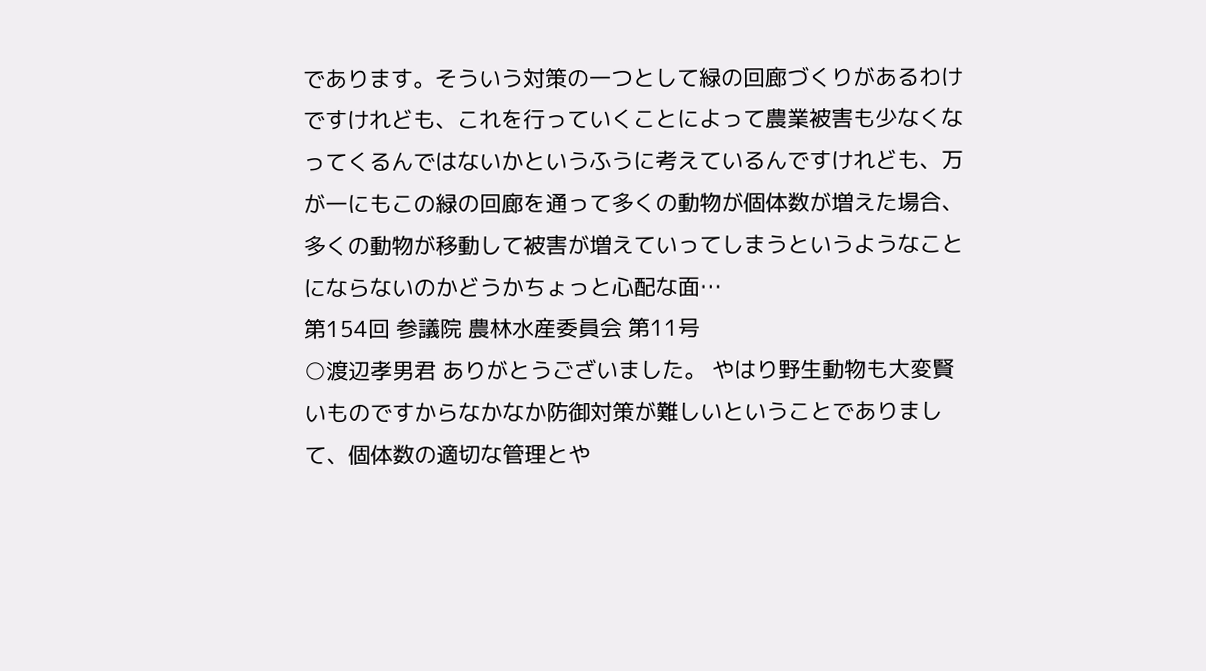であります。そういう対策の一つとして緑の回廊づくりがあるわけですけれども、これを行っていくことによって農業被害も少なくなってくるんではないかというふうに考えているんですけれども、万が一にもこの緑の回廊を通って多くの動物が個体数が増えた場合、多くの動物が移動して被害が増えていってしまうというようなことにならないのかどうかちょっと心配な面…
第154回 参議院 農林水産委員会 第11号
○渡辺孝男君 ありがとうございました。 やはり野生動物も大変賢いものですからなかなか防御対策が難しいということでありまして、個体数の適切な管理とや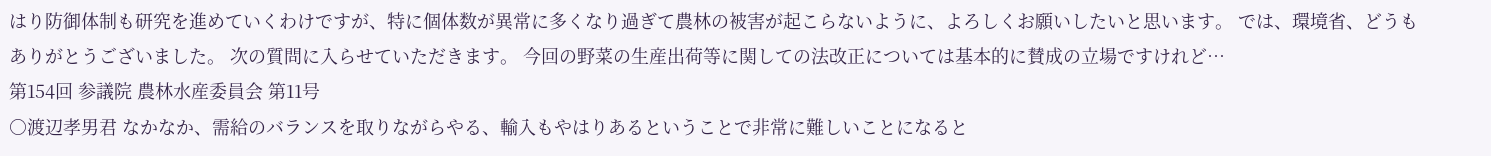はり防御体制も研究を進めていくわけですが、特に個体数が異常に多くなり過ぎて農林の被害が起こらないように、よろしくお願いしたいと思います。 では、環境省、どうもありがとうございました。 次の質問に入らせていただきます。 今回の野菜の生産出荷等に関しての法改正については基本的に賛成の立場ですけれど…
第154回 参議院 農林水産委員会 第11号
○渡辺孝男君 なかなか、需給のバランスを取りながらやる、輸入もやはりあるということで非常に難しいことになると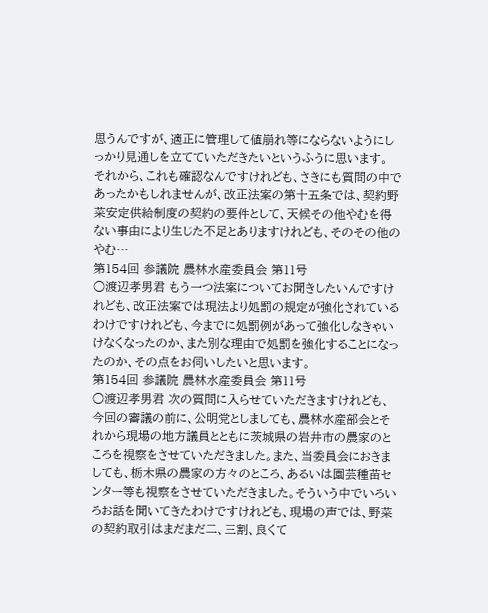思うんですが、適正に管理して値崩れ等にならないようにしっかり見通しを立てていただきたいというふうに思います。 それから、これも確認なんですけれども、さきにも質問の中であったかもしれませんが、改正法案の第十五条では、契約野菜安定供給制度の契約の要件として、天候その他やむを得ない事由により生じた不足とありますけれども、そのその他のやむ…
第154回 参議院 農林水産委員会 第11号
○渡辺孝男君 もう一つ法案についてお聞きしたいんですけれども、改正法案では現法より処罰の規定が強化されているわけですけれども、今までに処罰例があって強化しなきゃいけなくなったのか、また別な理由で処罰を強化することになったのか、その点をお伺いしたいと思います。
第154回 参議院 農林水産委員会 第11号
○渡辺孝男君 次の質問に入らせていただきますけれども、今回の審議の前に、公明党としましても、農林水産部会とそれから現場の地方議員とともに茨城県の岩井市の農家のところを視察をさせていただきました。また、当委員会におきましても、栃木県の農家の方々のところ、あるいは園芸種苗センター等も視察をさせていただきました。そういう中でいろいろお話を聞いてきたわけですけれども、現場の声では、野菜の契約取引はまだまだ二、三割、良くて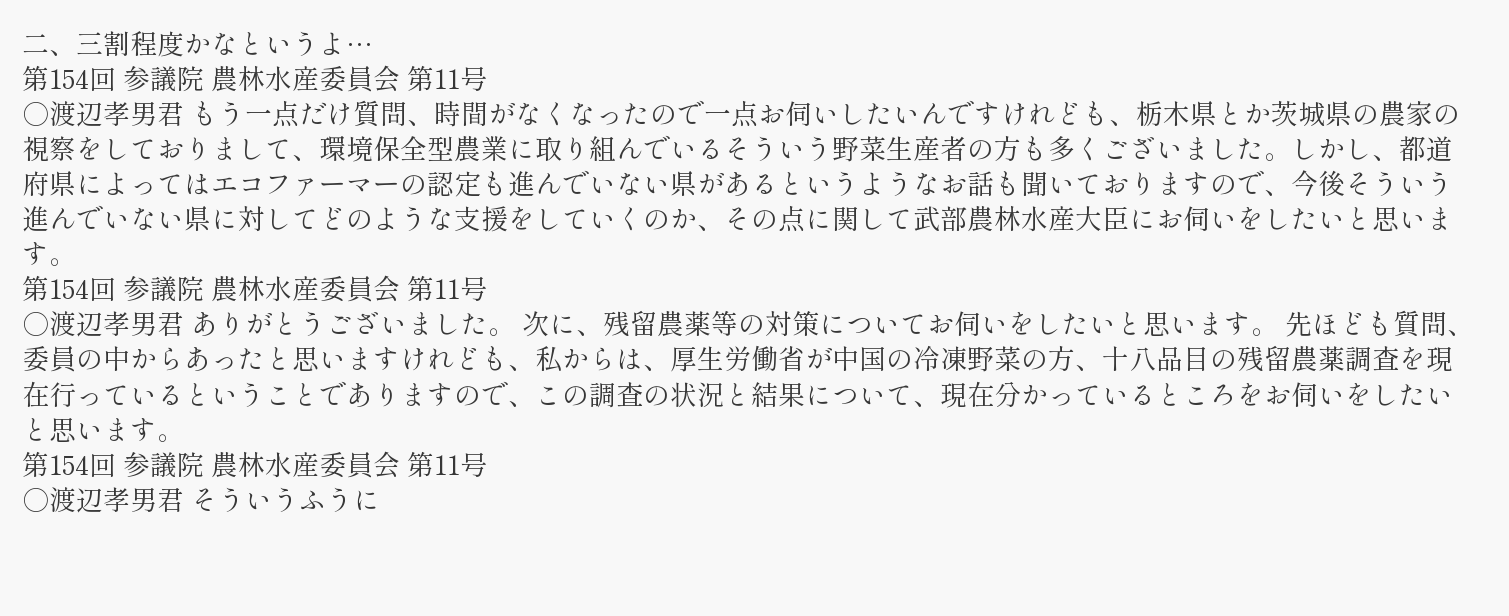二、三割程度かなというよ…
第154回 参議院 農林水産委員会 第11号
○渡辺孝男君 もう一点だけ質問、時間がなくなったので一点お伺いしたいんですけれども、栃木県とか茨城県の農家の視察をしておりまして、環境保全型農業に取り組んでいるそういう野菜生産者の方も多くございました。しかし、都道府県によってはエコファーマーの認定も進んでいない県があるというようなお話も聞いておりますので、今後そういう進んでいない県に対してどのような支援をしていくのか、その点に関して武部農林水産大臣にお伺いをしたいと思います。
第154回 参議院 農林水産委員会 第11号
○渡辺孝男君 ありがとうございました。 次に、残留農薬等の対策についてお伺いをしたいと思います。 先ほども質問、委員の中からあったと思いますけれども、私からは、厚生労働省が中国の冷凍野菜の方、十八品目の残留農薬調査を現在行っているということでありますので、この調査の状況と結果について、現在分かっているところをお伺いをしたいと思います。
第154回 参議院 農林水産委員会 第11号
○渡辺孝男君 そういうふうに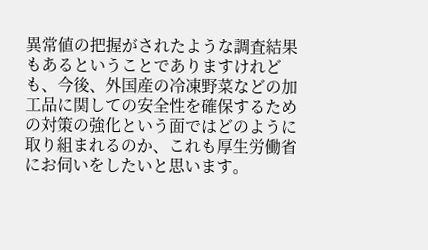異常値の把握がされたような調査結果もあるということでありますけれども、今後、外国産の冷凍野菜などの加工品に関しての安全性を確保するための対策の強化という面ではどのように取り組まれるのか、これも厚生労働省にお伺いをしたいと思います。